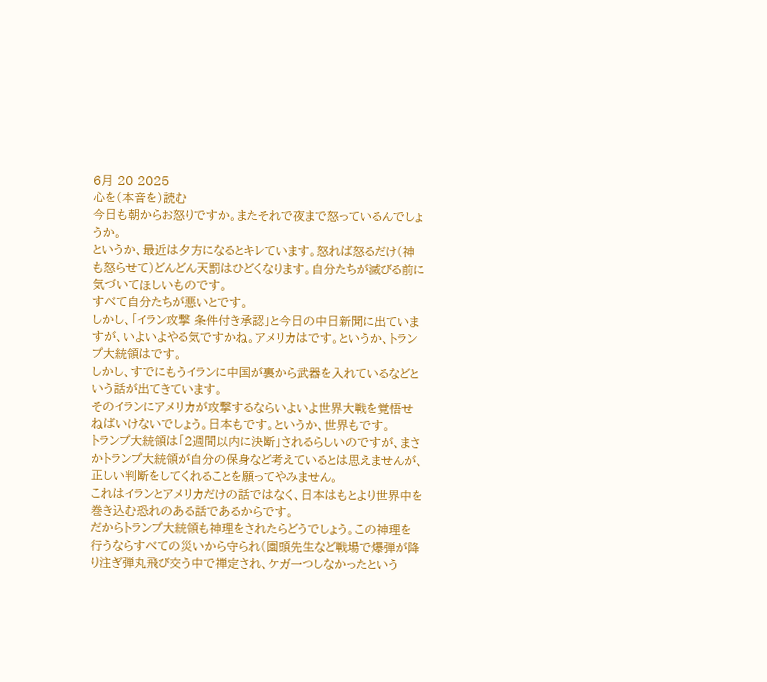6月 20 2025
心を(本音を)読む
今日も朝からお怒りですか。またそれで夜まで怒っているんでしょうか。
というか、最近は夕方になるとキレています。怒れば怒るだけ(神も怒らせて)どんどん天罰はひどくなります。自分たちが滅びる前に気づいてほしいものです。
すべて自分たちが悪いとです。
しかし、「イラン攻撃 条件付き承認」と今日の中日新聞に出ていますが、いよいよやる気ですかね。アメリカはです。というか、トランプ大統領はです。
しかし、すでにもうイランに中国が裏から武器を入れているなどという話が出てきています。
そのイランにアメリカが攻撃するならいよいよ世界大戦を覚悟せねばいけないでしょう。日本もです。というか、世界もです。
トランプ大統領は「2週間以内に決断」されるらしいのですが、まさかトランプ大統領が自分の保身など考えているとは思えませんが、正しい判断をしてくれることを願ってやみません。
これはイランとアメリカだけの話ではなく、日本はもとより世界中を巻き込む恐れのある話であるからです。
だからトランプ大統領も神理をされたらどうでしょう。この神理を行うならすべての災いから守られ(園頭先生など戦場で爆弾が降り注ぎ弾丸飛び交う中で禅定され、ケガ一つしなかったという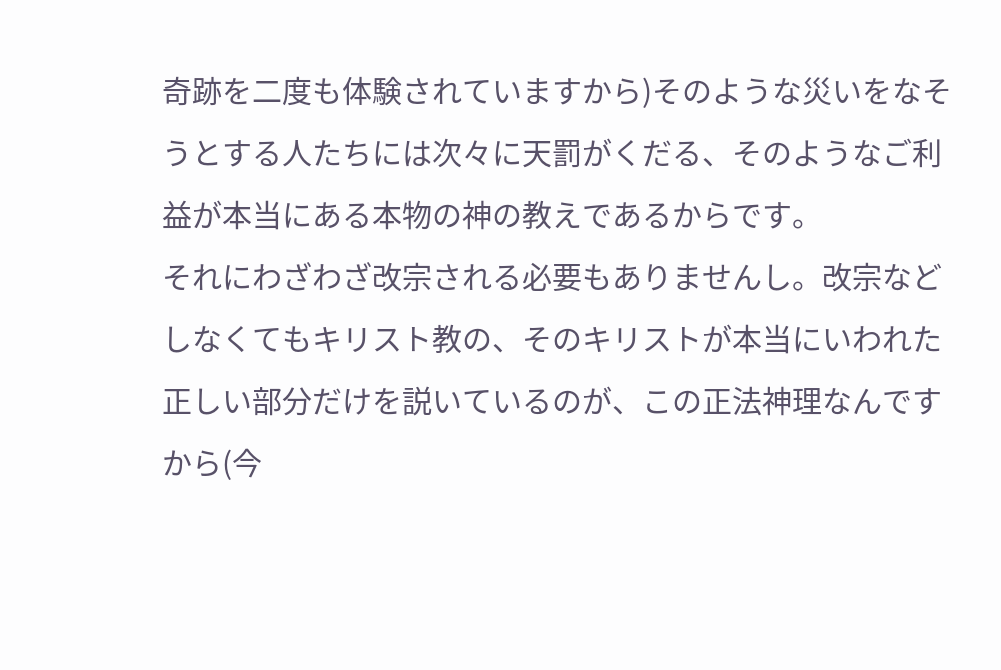奇跡を二度も体験されていますから)そのような災いをなそうとする人たちには次々に天罰がくだる、そのようなご利益が本当にある本物の神の教えであるからです。
それにわざわざ改宗される必要もありませんし。改宗などしなくてもキリスト教の、そのキリストが本当にいわれた正しい部分だけを説いているのが、この正法神理なんですから(今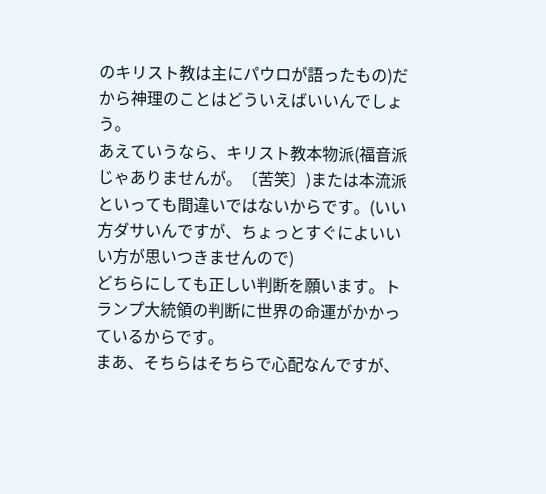のキリスト教は主にパウロが語ったもの)だから神理のことはどういえばいいんでしょう。
あえていうなら、キリスト教本物派(福音派じゃありませんが。〔苦笑〕)または本流派といっても間違いではないからです。(いい方ダサいんですが、ちょっとすぐによいいい方が思いつきませんので)
どちらにしても正しい判断を願います。トランプ大統領の判断に世界の命運がかかっているからです。
まあ、そちらはそちらで心配なんですが、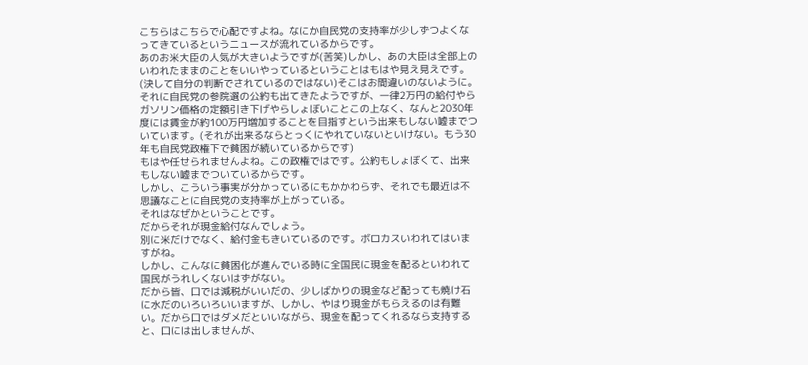こちらはこちらで心配ですよね。なにか自民党の支持率が少しずつよくなってきているというニュースが流れているからです。
あのお米大臣の人気が大きいようですが(苦笑)しかし、あの大臣は全部上のいわれたままのことをいいやっているということはもはや見え見えです。(決して自分の判断でされているのではない)そこはお間違いのないように。
それに自民党の参院選の公約も出てきたようですが、一律2万円の給付やらガソリン価格の定額引き下げやらしょぼいことこの上なく、なんと2030年度には賃金が約100万円増加することを目指すという出来もしない嘘までついています。(それが出来るならとっくにやれていないといけない。もう30年も自民党政権下で貧困が続いているからです)
もはや任せられませんよね。この政権ではです。公約もしょぼくて、出来もしない嘘までついているからです。
しかし、こういう事実が分かっているにもかかわらず、それでも最近は不思議なことに自民党の支持率が上がっている。
それはなぜかということです。
だからそれが現金給付なんでしょう。
別に米だけでなく、給付金もきいているのです。ボロカスいわれてはいますがね。
しかし、こんなに貧困化が進んでいる時に全国民に現金を配るといわれて国民がうれしくないはずがない。
だから皆、口では減税がいいだの、少しばかりの現金など配っても焼け石に水だのいろいろいいますが、しかし、やはり現金がもらえるのは有難い。だから口ではダメだといいながら、現金を配ってくれるなら支持すると、口には出しませんが、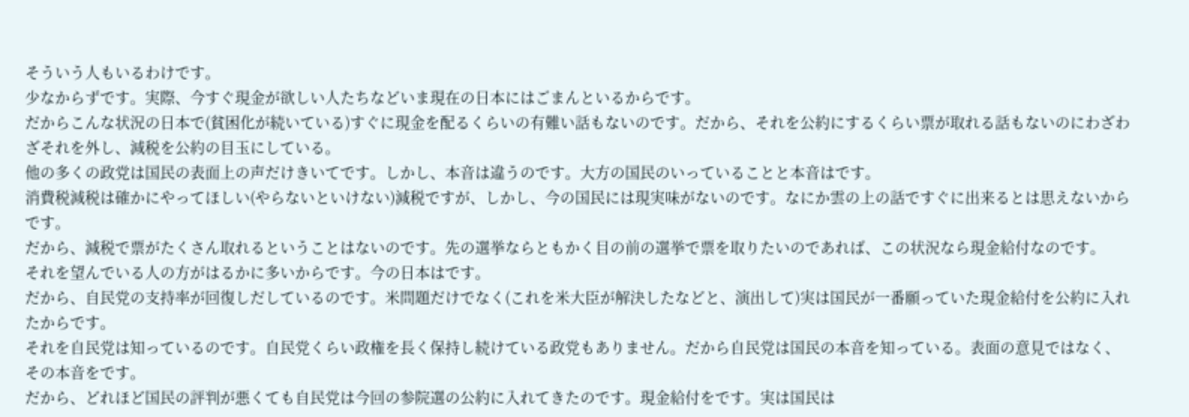そういう人もいるわけです。
少なからずです。実際、今すぐ現金が欲しい人たちなどいま現在の日本にはごまんといるからです。
だからこんな状況の日本で(貧困化が続いている)すぐに現金を配るくらいの有難い話もないのです。だから、それを公約にするくらい票が取れる話もないのにわざわざそれを外し、減税を公約の目玉にしている。
他の多くの政党は国民の表面上の声だけきいてです。しかし、本音は違うのです。大方の国民のいっていることと本音はです。
消費税減税は確かにやってほしい(やらないといけない)減税ですが、しかし、今の国民には現実味がないのです。なにか雲の上の話ですぐに出来るとは思えないからです。
だから、減税で票がたくさん取れるということはないのです。先の選挙ならともかく目の前の選挙で票を取りたいのであれば、この状況なら現金給付なのです。
それを望んでいる人の方がはるかに多いからです。今の日本はです。
だから、自民党の支持率が回復しだしているのです。米問題だけでなく(これを米大臣が解決したなどと、演出して)実は国民が一番願っていた現金給付を公約に入れたからです。
それを自民党は知っているのです。自民党くらい政権を長く保持し続けている政党もありません。だから自民党は国民の本音を知っている。表面の意見ではなく、その本音をです。
だから、どれほど国民の評判が悪くても自民党は今回の参院選の公約に入れてきたのです。現金給付をです。実は国民は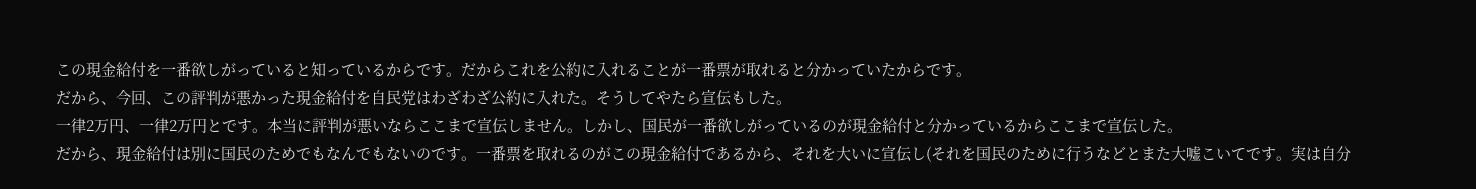この現金給付を一番欲しがっていると知っているからです。だからこれを公約に入れることが一番票が取れると分かっていたからです。
だから、今回、この評判が悪かった現金給付を自民党はわざわざ公約に入れた。そうしてやたら宣伝もした。
一律2万円、一律2万円とです。本当に評判が悪いならここまで宣伝しません。しかし、国民が一番欲しがっているのが現金給付と分かっているからここまで宣伝した。
だから、現金給付は別に国民のためでもなんでもないのです。一番票を取れるのがこの現金給付であるから、それを大いに宣伝し(それを国民のために行うなどとまた大嘘こいてです。実は自分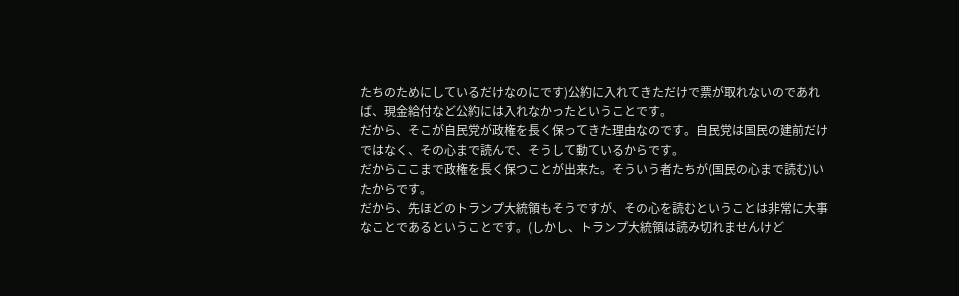たちのためにしているだけなのにです)公約に入れてきただけで票が取れないのであれば、現金給付など公約には入れなかったということです。
だから、そこが自民党が政権を長く保ってきた理由なのです。自民党は国民の建前だけではなく、その心まで読んで、そうして動ているからです。
だからここまで政権を長く保つことが出来た。そういう者たちが(国民の心まで読む)いたからです。
だから、先ほどのトランプ大統領もそうですが、その心を読むということは非常に大事なことであるということです。(しかし、トランプ大統領は読み切れませんけど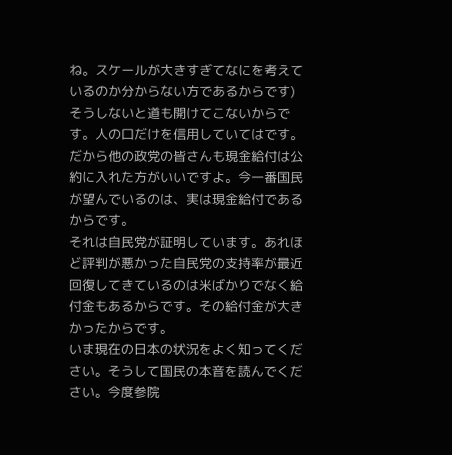ね。スケールが大きすぎてなにを考えているのか分からない方であるからです)
そうしないと道も開けてこないからです。人の口だけを信用していてはです。
だから他の政党の皆さんも現金給付は公約に入れた方がいいですよ。今一番国民が望んでいるのは、実は現金給付であるからです。
それは自民党が証明しています。あれほど評判が悪かった自民党の支持率が最近回復してきているのは米ばかりでなく給付金もあるからです。その給付金が大きかったからです。
いま現在の日本の状況をよく知ってください。そうして国民の本音を読んでください。今度参院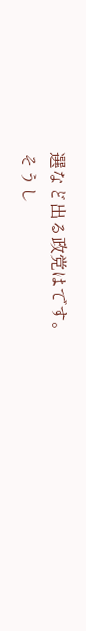選など出る政党はです。
そうし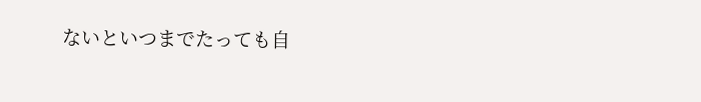ないといつまでたっても自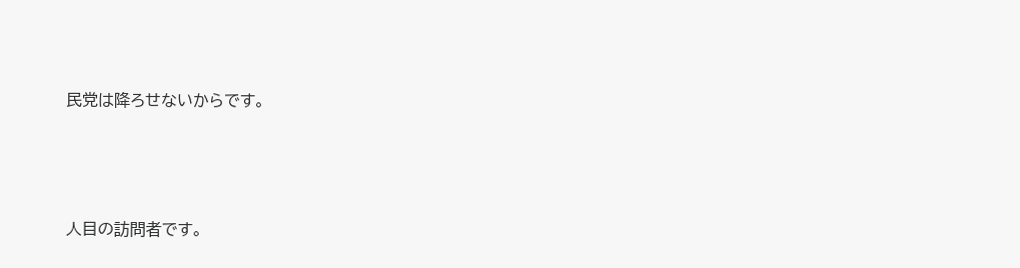民党は降ろせないからです。



人目の訪問者です。